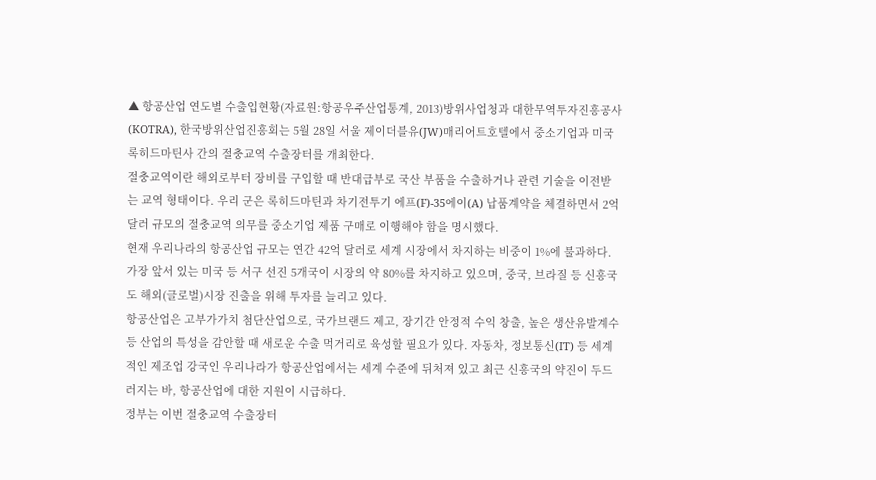▲ 항공산업 연도별 수출입현황(자료원:항공우주산업통계, 2013)방위사업청과 대한무역투자진흥공사(KOTRA), 한국방위산업진흥회는 5월 28일 서울 제이더블유(JW)매리어트호텔에서 중소기업과 미국 록히드마틴사 간의 절충교역 수출장터를 개최한다.
절충교역이란 해외로부터 장비를 구입할 때 반대급부로 국산 부품을 수출하거나 관련 기술을 이전받는 교역 형태이다. 우리 군은 록히드마틴과 차기전투기 에프(F)-35에이(A) 납품계약을 체결하면서 2억 달러 규모의 절충교역 의무를 중소기업 제품 구매로 이행해야 함을 명시했다.
현재 우리나라의 항공산업 규모는 연간 42억 달러로 세계 시장에서 차지하는 비중이 1%에 불과하다. 가장 앞서 있는 미국 등 서구 선진 5개국이 시장의 약 80%를 차지하고 있으며, 중국, 브라질 등 신흥국도 해외(글로벌)시장 진출을 위해 투자를 늘리고 있다.
항공산업은 고부가가치 첨단산업으로, 국가브랜드 제고, 장기간 안정적 수익 창출, 높은 생산유발계수 등 산업의 특성을 감안할 때 새로운 수출 먹거리로 육성할 필요가 있다. 자동차, 정보통신(IT) 등 세계적인 제조업 강국인 우리나라가 항공산업에서는 세계 수준에 뒤처져 있고 최근 신흥국의 약진이 두드러지는 바, 항공산업에 대한 지원이 시급하다.
정부는 이번 절충교역 수출장터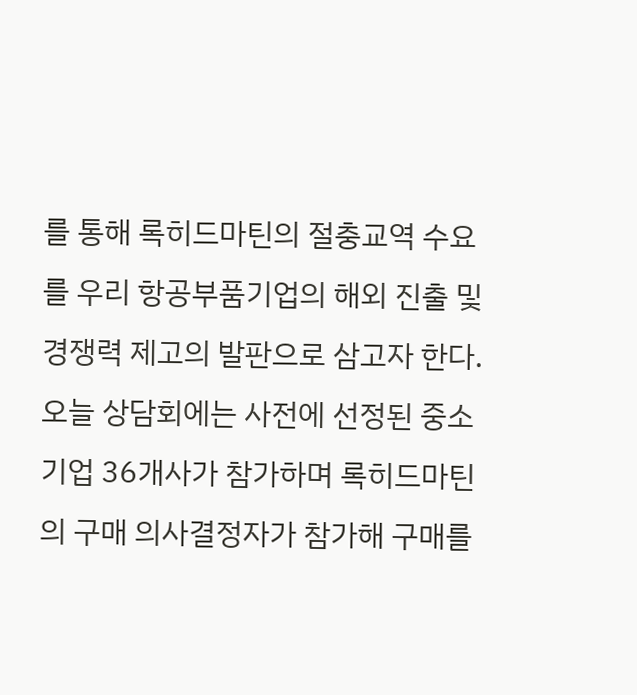를 통해 록히드마틴의 절충교역 수요를 우리 항공부품기업의 해외 진출 및 경쟁력 제고의 발판으로 삼고자 한다. 오늘 상담회에는 사전에 선정된 중소기업 36개사가 참가하며 록히드마틴의 구매 의사결정자가 참가해 구매를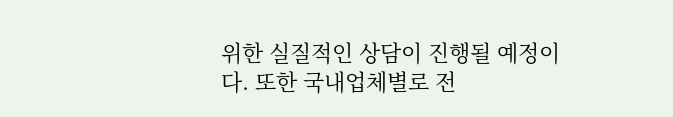위한 실질적인 상담이 진행될 예정이다. 또한 국내업체별로 전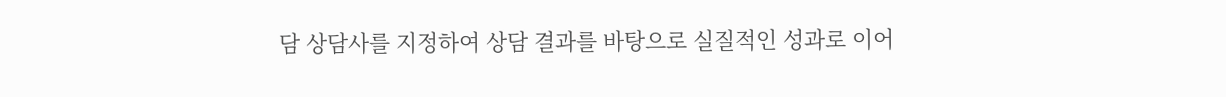담 상담사를 지정하여 상담 결과를 바탕으로 실질적인 성과로 이어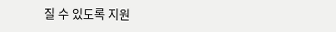질 수 있도록 지원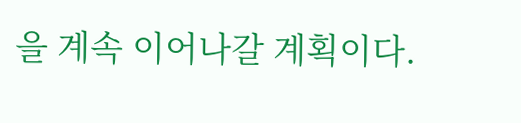을 계속 이어나갈 계획이다.